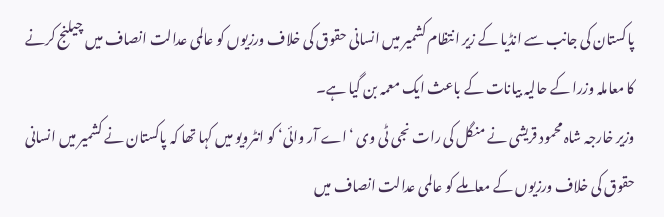پاکستان کی جانب سے انڈیا کے زیر انتظام کشمیر میں انسانی حقوق کی خلاف ورزیوں کو عالمی عدالت انصاف میں چیلنج کرنے کا معاملہ وزرا کے حالیہ بیانات کے باعث ایک معمہ بن گیا ہے۔
وزیر خارجہ شاہ محمود قریشی نے منگل کی رات نجی ٹی وی ‘اے آر وائی‘ کو انٹرویو میں کہا تھا کہ پاکستان نے کشمیر میں انسانی حقوق کی خلاف ورزیوں کے معاملے کو عالمی عدالت انصاف میں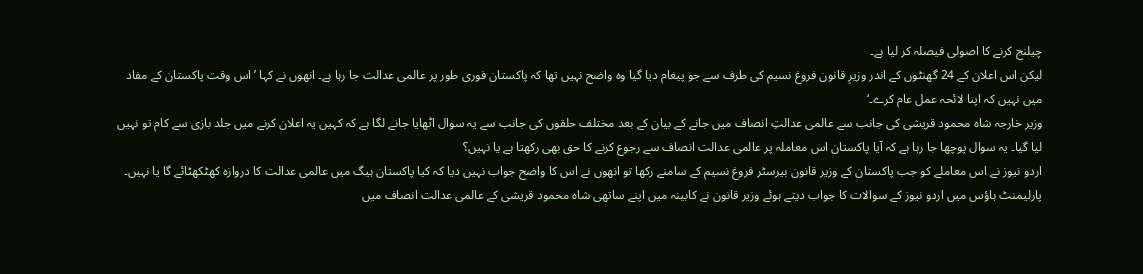چیلنج کرنے کا اصولی فیصلہ کر لیا ہے۔
لیکن اس اعلان کے 24 گھنٹوں کے اندر وزیرِ قانون فروغ نسیم کی طرف سے جو پیغام دیا گیا وہ واضح نہیں تھا کہ پاکستان فوری طور پر عالمی عدالت جا رہا ہے۔ انھوں نے کہا ’اس وقت پاکستان کے مفاد میں نہیں کہ اپنا لائحہ عمل عام کرے۔‘
وزیر خارجہ شاہ محمود قریشی کی جانب سے عالمی عدالتِ انصاف میں جانے کے بیان کے بعد مختلف حلقوں کی جانب سے یہ سوال اٹھایا جانے لگا ہے کہ کہیں یہ اعلان کرنے میں جلد بازی سے کام تو نہیں لیا گیا۔ یہ سوال پوچھا جا رہا ہے کہ آیا پاکستان اس معاملہ پر عالمی عدالت انصاف سے رجوع کرنے کا حق بھی رکھتا ہے یا نہیں؟
اردو نیوز نے اس معاملے کو جب پاکستان کے وزیر قانون بیرسٹر فروغ نسیم کے سامنے رکھا تو انھوں نے اس کا واضح جواب نہیں دیا کہ کیا پاکستان ہیگ میں عالمی عدالت کا دروازہ کھٹکھٹائے گا یا نہیں۔
پارلیمنٹ ہاؤس میں اردو نیوز کے سوالات کا جواب دیتے ہوئے وزیر قانون نے کابینہ میں اپنے ساتھی شاہ محمود قریشی کے عالمی عدالت انصاف میں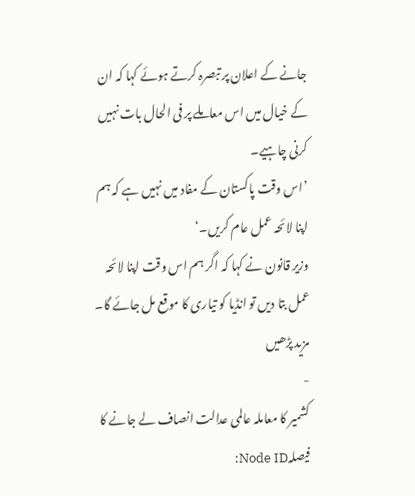جانے کے اعلان پر تبصرہ کرتے ہوئے کہا کہ ان کے خیال میں اس معاملے پر فی الحال بات نہیں کرنی چاہیے۔
’اس وقت پاکستان کے مفاد میں نہیں ہے کہ ہم اپنا لائحہ عمل عام کریں۔‘
وزیر قانون نے کہا کہ اگر ہم اس وقت اپنا لائحہ عمل بتا دیں تو انڈیا کو تیاری کا موقع مل جائے گا۔
مزید پڑھیں
-
کشمیر کا معاملہ عالمی عدالت انصاف لے جانے کا فیصلہNode ID: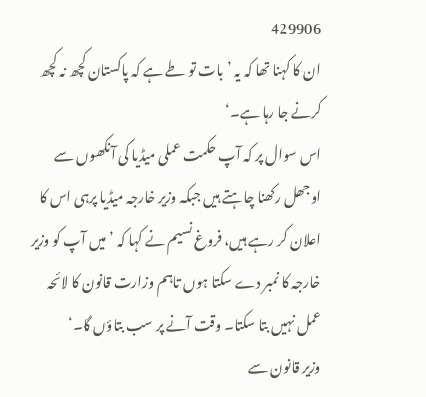429906
ان کا کہنا تھا کہ یہ ’بات تو طے ہے کہ پاکستان کچھ نہ کچھ کرنے جا رہا ہے۔‘
اس سوال پر کہ آپ حکمت عملی میڈیا کی آنکھوں سے اوجھل رکھنا چاہتے ہیں جبکہ وزیر خارجہ میڈیا پرہی اس کا اعلان کر رہے ہیں، فروغ نسیم نے کہا کہ ’میں آپ کو وزیر خارجہ کا نمبر دے سکتا ہوں تاہم وزارت قانون کا لائحہ عمل نہیں بتا سکتا۔ وقت آنے پر سب بتاؤں گا۔‘
وزیر قانون سے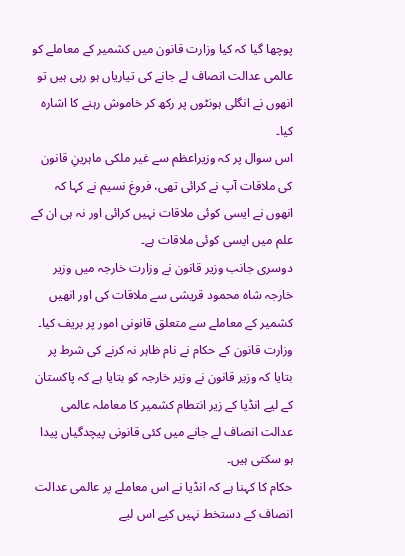پوچھا گیا کہ کیا وزارت قانون میں کشمیر کے معاملے کو عالمی عدالت انصاف لے جانے کی تیاریاں ہو رہی ہیں تو انھوں نے انگلی ہونٹوں پر رکھ کر خاموش رہنے کا اشارہ کیا۔
اس سوال پر کہ وزیراعظم سے غیر ملکی ماہرینِ قانون کی ملاقات آپ نے کرائی تھی، فروغ نسیم نے کہا کہ انھوں نے ایسی کوئی ملاقات نہیں کرائی اور نہ ہی ان کے علم میں ایسی کوئی ملاقات ہے۔
دوسری جانب وزیر قانون نے وزارت خارجہ میں وزیر خارجہ شاہ محمود قریشی سے ملاقات کی اور انھیں کشمیر کے معاملے سے متعلق قانونی امور پر بریف کیا۔ وزارت قانون کے حکام نے نام ظاہر نہ کرنے کی شرط پر بتایا کہ وزیر قانون نے وزیر خارجہ کو بتایا ہے کہ پاکستان کے لیے انڈیا کے زیر انتطام کشمیر کا معاملہ عالمی عدالت انصاف لے جانے میں کئی قانونی پیچدگیاں پیدا ہو سکتی ہیں۔
حکام کا کہنا ہے کہ انڈیا نے اس معاملے پر عالمی عدالت انصاف کے دستخط نہیں کیے اس لیے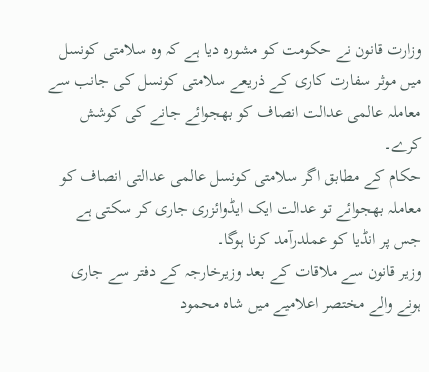وزارت قانون نے حکومت کو مشورہ دیا ہے کہ وہ سلامتی کونسل میں موثر سفارت کاری کے ذریعے سلامتی کونسل کی جانب سے معاملہ عالمی عدالت انصاف کو بھجوائے جانے کی کوشش کرے۔
حکام کے مطابق اگر سلامتی کونسل عالمی عدالتی انصاف کو معاملہ بھجوائے تو عدالت ایک ایڈوائزری جاری کر سکتی ہے جس پر انڈیا کو عملدرآمد کرنا ہوگا۔
وزیر قانون سے ملاقات کے بعد وزیرخارجہ کے دفتر سے جاری ہونے والے مختصر اعلامیے میں شاہ محمود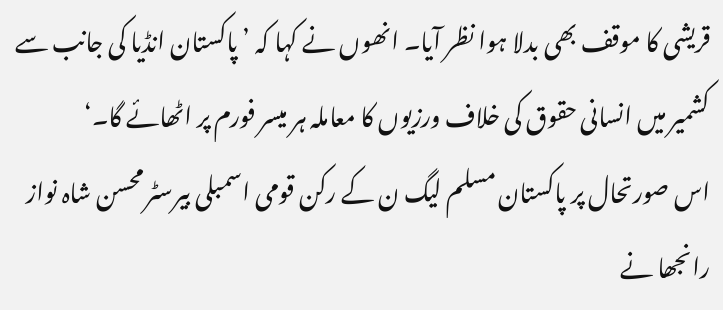قریشی کا موقف بھی بدلا ہوا نظر آیا۔ انھوں نے کہا کہ ’پاکستان انڈیا کی جانب سے کشمیر میں انسانی حقوق کی خلاف ورزیوں کا معاملہ ہر میسر فورم پر اٹھائے گا۔‘
اس صورتحال پر پاکستان مسلم لیگ ن کے رکن قومی اسمبلی بیرسٹر محسن شاہ نواز رانجھا نے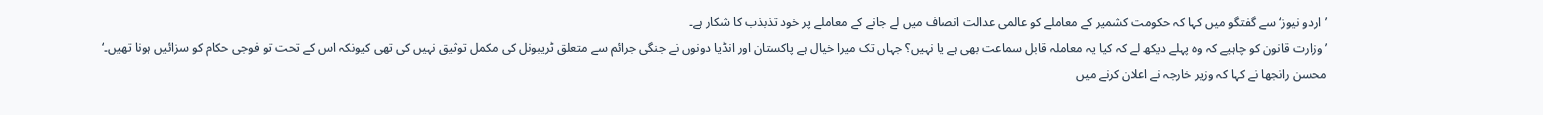’اردو نیوز‘ سے گفتگو میں کہا کہ حکومت کشمیر کے معاملے کو عالمی عدالت انصاف میں لے جانے کے معاملے پر خود تذبذب کا شکار ہے۔
’وزارت قانون کو چاہیے کہ وہ پہلے دیکھ لے کہ کیا یہ معاملہ قابل سماعت بھی ہے یا نہیں؟ جہاں تک میرا خیال ہے پاکستان اور انڈیا دونوں نے جنگی جرائم سے متعلق ٹریبونل کی مکمل توثیق نہیں کی تھی کیونکہ اس کے تحت تو فوجی حکام کو سزائیں ہونا تھیں۔‘
محسن رانجھا نے کہا کہ وزیر خارجہ نے اعلان کرنے میں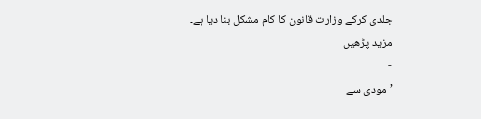جلدی کرکے وزارت قانون کا کام مشکل بنا دیا ہے۔
مزید پڑھیں
-
’مودی سے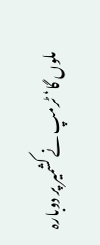ملوں گا‘ ٹرمپ نے کشمیر پر دوبارہ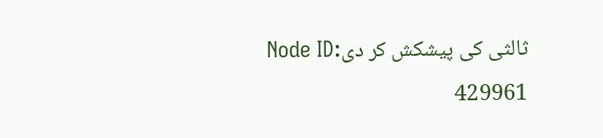ثالثی کی پیشکش کر دیNode ID: 429961